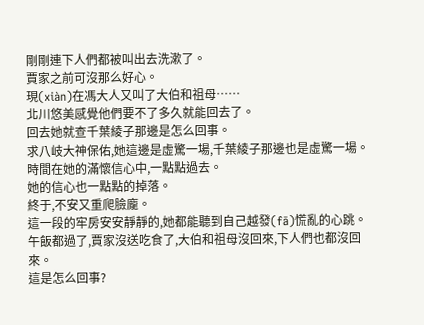剛剛連下人們都被叫出去洗漱了。
賈家之前可沒那么好心。
現(xiàn)在馮大人又叫了大伯和祖母……
北川悠美感覺他們要不了多久就能回去了。
回去她就查千葉綾子那邊是怎么回事。
求八岐大神保佑,她這邊是虛驚一場,千葉綾子那邊也是虛驚一場。
時間在她的滿懷信心中,一點點過去。
她的信心也一點點的掉落。
終于,不安又重爬臉龐。
這一段的牢房安安靜靜的,她都能聽到自己越發(fā)慌亂的心跳。
午飯都過了,賈家沒送吃食了,大伯和祖母沒回來,下人們也都沒回來。
這是怎么回事?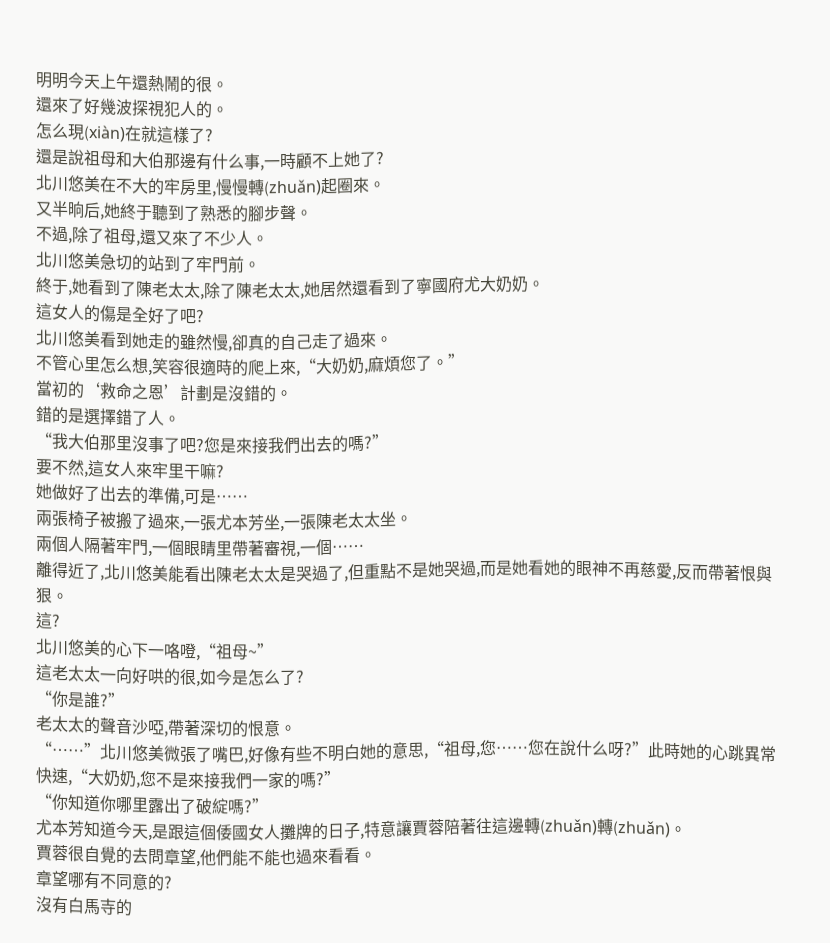明明今天上午還熱鬧的很。
還來了好幾波探視犯人的。
怎么現(xiàn)在就這樣了?
還是說祖母和大伯那邊有什么事,一時顧不上她了?
北川悠美在不大的牢房里,慢慢轉(zhuǎn)起圈來。
又半晌后,她終于聽到了熟悉的腳步聲。
不過,除了祖母,還又來了不少人。
北川悠美急切的站到了牢門前。
終于,她看到了陳老太太,除了陳老太太,她居然還看到了寧國府尤大奶奶。
這女人的傷是全好了吧?
北川悠美看到她走的雖然慢,卻真的自己走了過來。
不管心里怎么想,笑容很適時的爬上來,“大奶奶,麻煩您了。”
當初的‘救命之恩’計劃是沒錯的。
錯的是選擇錯了人。
“我大伯那里沒事了吧?您是來接我們出去的嗎?”
要不然,這女人來牢里干嘛?
她做好了出去的準備,可是……
兩張椅子被搬了過來,一張尤本芳坐,一張陳老太太坐。
兩個人隔著牢門,一個眼睛里帶著審視,一個……
離得近了,北川悠美能看出陳老太太是哭過了,但重點不是她哭過,而是她看她的眼神不再慈愛,反而帶著恨與狠。
這?
北川悠美的心下一咯噔,“祖母~”
這老太太一向好哄的很,如今是怎么了?
“你是誰?”
老太太的聲音沙啞,帶著深切的恨意。
“……”北川悠美微張了嘴巴,好像有些不明白她的意思,“祖母,您……您在說什么呀?”此時她的心跳異常快速,“大奶奶,您不是來接我們一家的嗎?”
“你知道你哪里露出了破綻嗎?”
尤本芳知道今天,是跟這個倭國女人攤牌的日子,特意讓賈蓉陪著往這邊轉(zhuǎn)轉(zhuǎn)。
賈蓉很自覺的去問章望,他們能不能也過來看看。
章望哪有不同意的?
沒有白馬寺的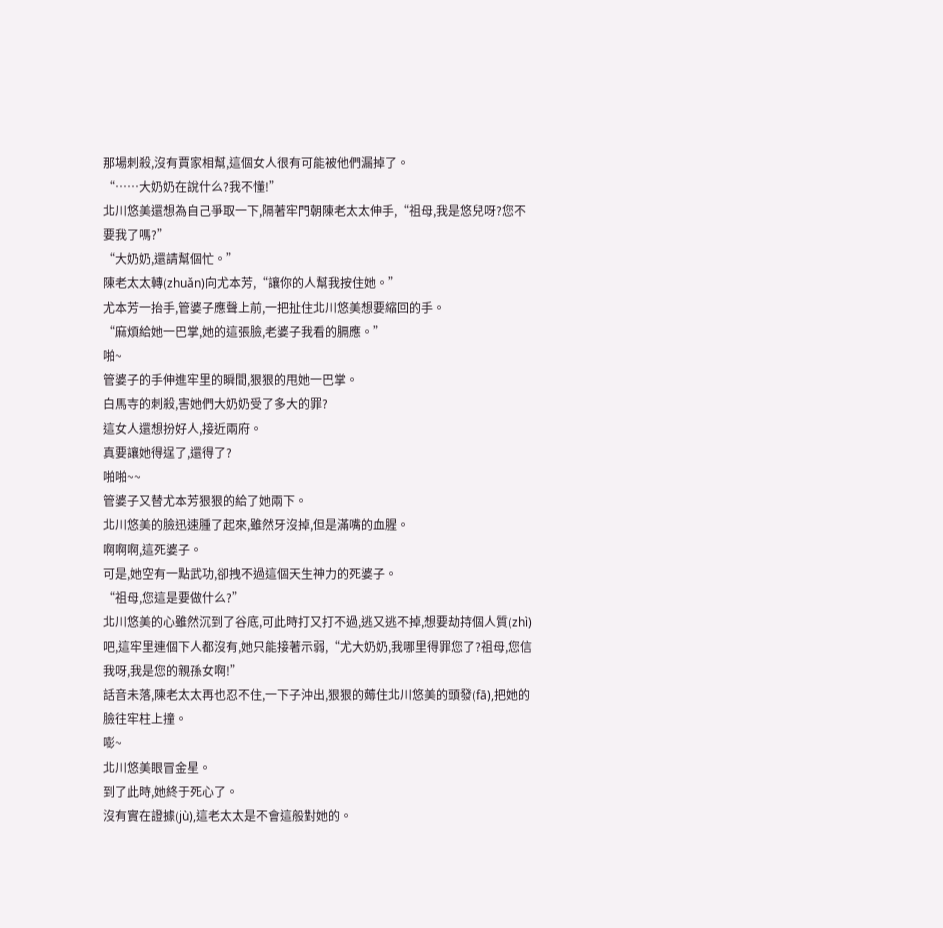那場刺殺,沒有賈家相幫,這個女人很有可能被他們漏掉了。
“……大奶奶在說什么?我不懂!”
北川悠美還想為自己爭取一下,隔著牢門朝陳老太太伸手,“祖母,我是悠兒呀?您不要我了嗎?”
“大奶奶,還請幫個忙。”
陳老太太轉(zhuǎn)向尤本芳,“讓你的人幫我按住她。”
尤本芳一抬手,管婆子應聲上前,一把扯住北川悠美想要縮回的手。
“麻煩給她一巴掌,她的這張臉,老婆子我看的膈應。”
啪~
管婆子的手伸進牢里的瞬間,狠狠的甩她一巴掌。
白馬寺的刺殺,害她們大奶奶受了多大的罪?
這女人還想扮好人,接近兩府。
真要讓她得逞了,還得了?
啪啪~~
管婆子又替尤本芳狠狠的給了她兩下。
北川悠美的臉迅速腫了起來,雖然牙沒掉,但是滿嘴的血腥。
啊啊啊,這死婆子。
可是,她空有一點武功,卻拽不過這個天生神力的死婆子。
“祖母,您這是要做什么?”
北川悠美的心雖然沉到了谷底,可此時打又打不過,逃又逃不掉,想要劫持個人質(zhì)吧,這牢里連個下人都沒有,她只能接著示弱,“尤大奶奶,我哪里得罪您了?祖母,您信我呀,我是您的親孫女啊!”
話音未落,陳老太太再也忍不住,一下子沖出,狠狠的薅住北川悠美的頭發(fā),把她的臉往牢柱上撞。
嘭~
北川悠美眼冒金星。
到了此時,她終于死心了。
沒有實在證據(jù),這老太太是不會這般對她的。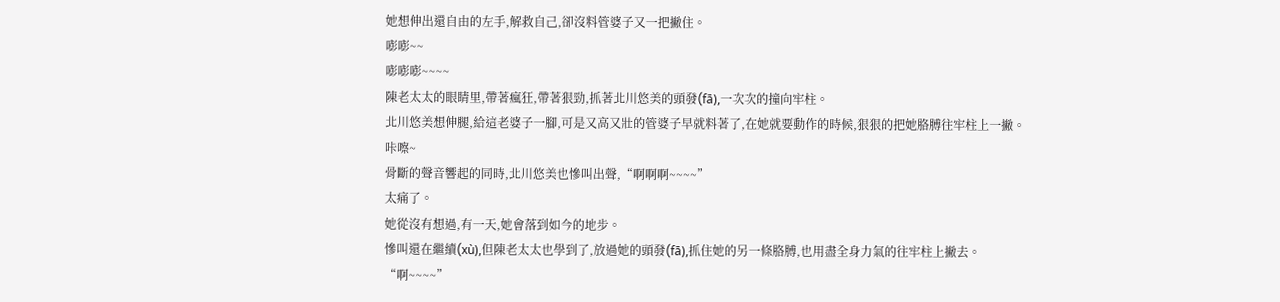她想伸出還自由的左手,解救自己,卻沒料管婆子又一把撇住。
嘭嘭~~
嘭嘭嘭~~~~
陳老太太的眼睛里,帶著瘋狂,帶著狠勁,抓著北川悠美的頭發(fā),一次次的撞向牢柱。
北川悠美想伸腿,給這老婆子一腳,可是又高又壯的管婆子早就料著了,在她就要動作的時候,狠狠的把她胳膊往牢柱上一撇。
咔嚓~
骨斷的聲音響起的同時,北川悠美也慘叫出聲,“啊啊啊~~~~”
太痛了。
她從沒有想過,有一天,她會落到如今的地步。
慘叫還在繼續(xù),但陳老太太也學到了,放過她的頭發(fā),抓住她的另一條胳膊,也用盡全身力氣的往牢柱上撇去。
“啊~~~~”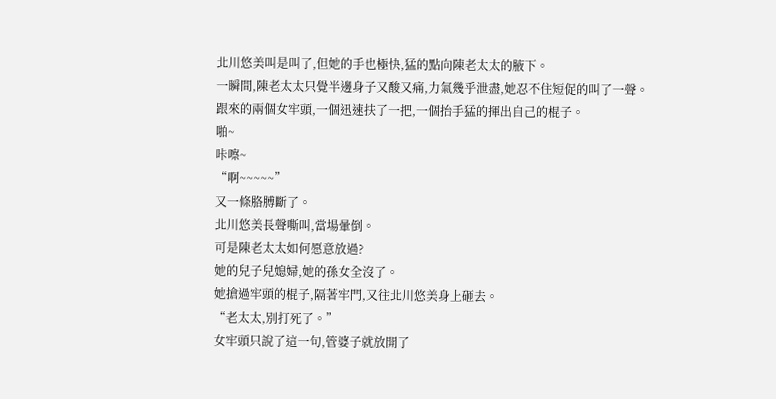北川悠美叫是叫了,但她的手也極快,猛的點向陳老太太的腋下。
一瞬間,陳老太太只覺半邊身子又酸又痛,力氣幾乎泄盡,她忍不住短促的叫了一聲。
跟來的兩個女牢頭,一個迅速扶了一把,一個抬手猛的揮出自己的棍子。
啪~
咔嚓~
“啊~~~~~”
又一條胳膊斷了。
北川悠美長聲嘶叫,當場暈倒。
可是陳老太太如何愿意放過?
她的兒子兒媳婦,她的孫女全沒了。
她搶過牢頭的棍子,隔著牢門,又往北川悠美身上砸去。
“老太太,別打死了。”
女牢頭只說了這一句,管婆子就放開了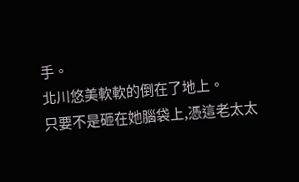手。
北川悠美軟軟的倒在了地上。
只要不是砸在她腦袋上,憑這老太太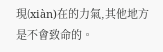現(xiàn)在的力氣,其他地方是不會致命的。